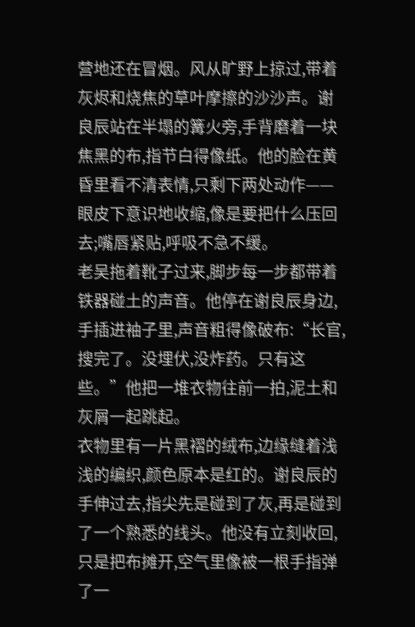营地还在冒烟。风从旷野上掠过,带着灰烬和烧焦的草叶摩擦的沙沙声。谢良辰站在半塌的篝火旁,手背磨着一块焦黑的布,指节白得像纸。他的脸在黄昏里看不清表情,只剩下两处动作——眼皮下意识地收缩,像是要把什么压回去;嘴唇紧贴,呼吸不急不缓。
老吴拖着靴子过来,脚步每一步都带着铁器碰土的声音。他停在谢良辰身边,手插进袖子里,声音粗得像破布:“长官,搜完了。没埋伏,没炸药。只有这些。”他把一堆衣物往前一拍,泥土和灰屑一起跳起。
衣物里有一片黑褶的绒布,边缘缝着浅浅的编织,颜色原本是红的。谢良辰的手伸过去,指尖先是碰到了灰,再是碰到了一个熟悉的线头。他没有立刻收回,只是把布摊开,空气里像被一根手指弹了一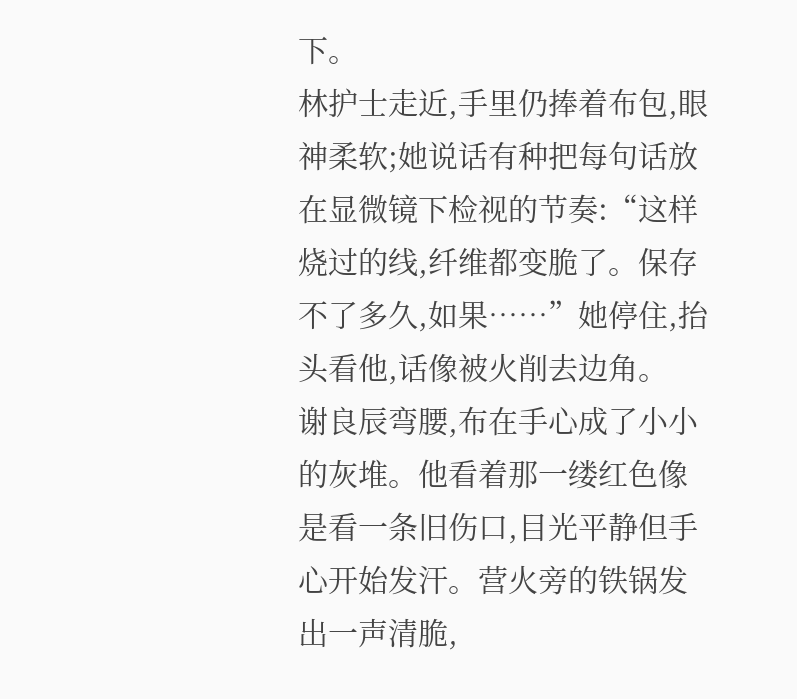下。
林护士走近,手里仍捧着布包,眼神柔软;她说话有种把每句话放在显微镜下检视的节奏:“这样烧过的线,纤维都变脆了。保存不了多久,如果……”她停住,抬头看他,话像被火削去边角。
谢良辰弯腰,布在手心成了小小的灰堆。他看着那一缕红色像是看一条旧伤口,目光平静但手心开始发汗。营火旁的铁锅发出一声清脆,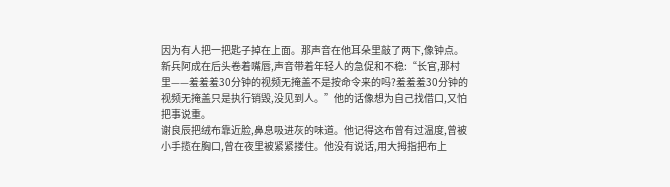因为有人把一把匙子掉在上面。那声音在他耳朵里敲了两下,像钟点。
新兵阿成在后头卷着嘴唇,声音带着年轻人的急促和不稳:“长官,那村里——羞羞羞30分钟的视频无掩盖不是按命令来的吗?羞羞羞30分钟的视频无掩盖只是执行销毁,没见到人。”他的话像想为自己找借口,又怕把事说重。
谢良辰把绒布靠近脸,鼻息吸进灰的味道。他记得这布曾有过温度,曾被小手揽在胸口,曾在夜里被紧紧搂住。他没有说话,用大拇指把布上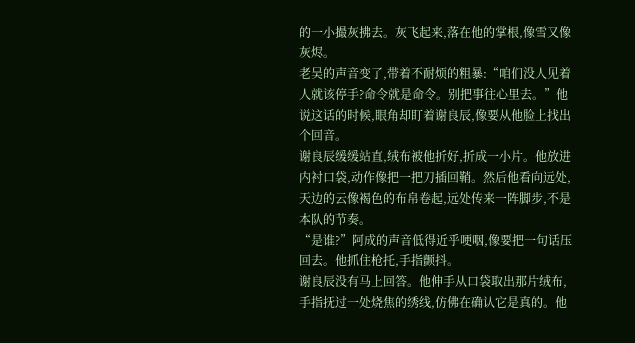的一小撮灰拂去。灰飞起来,落在他的掌根,像雪又像灰烬。
老吴的声音变了,带着不耐烦的粗暴:“咱们没人见着人就该停手?命令就是命令。别把事往心里去。”他说这话的时候,眼角却盯着谢良辰,像要从他脸上找出个回音。
谢良辰缓缓站直,绒布被他折好,折成一小片。他放进内衬口袋,动作像把一把刀插回鞘。然后他看向远处,天边的云像褐色的布帛卷起,远处传来一阵脚步,不是本队的节奏。
“是谁?”阿成的声音低得近乎哽咽,像要把一句话压回去。他抓住枪托,手指颤抖。
谢良辰没有马上回答。他伸手从口袋取出那片绒布,手指抚过一处烧焦的绣线,仿佛在确认它是真的。他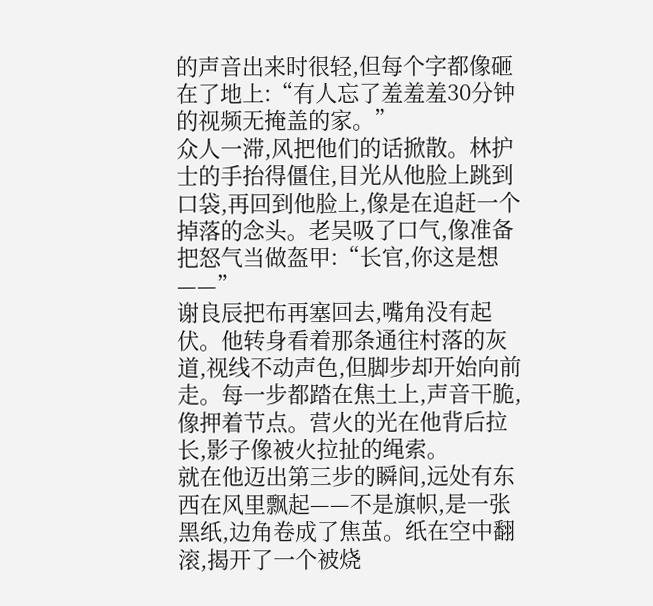的声音出来时很轻,但每个字都像砸在了地上:“有人忘了羞羞羞30分钟的视频无掩盖的家。”
众人一滞,风把他们的话掀散。林护士的手抬得僵住,目光从他脸上跳到口袋,再回到他脸上,像是在追赶一个掉落的念头。老吴吸了口气,像准备把怒气当做盔甲:“长官,你这是想——”
谢良辰把布再塞回去,嘴角没有起伏。他转身看着那条通往村落的灰道,视线不动声色,但脚步却开始向前走。每一步都踏在焦土上,声音干脆,像押着节点。营火的光在他背后拉长,影子像被火拉扯的绳索。
就在他迈出第三步的瞬间,远处有东西在风里飘起——不是旗帜,是一张黑纸,边角卷成了焦茧。纸在空中翻滚,揭开了一个被烧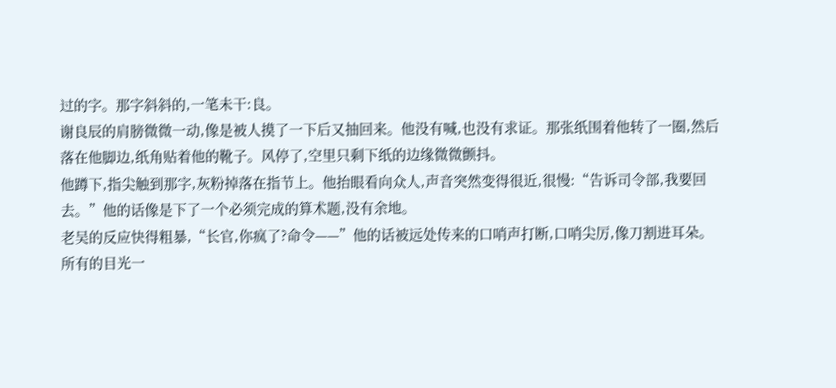过的字。那字斜斜的,一笔未干:良。
谢良辰的肩膀微微一动,像是被人摸了一下后又抽回来。他没有喊,也没有求证。那张纸围着他转了一圈,然后落在他脚边,纸角贴着他的靴子。风停了,空里只剩下纸的边缘微微颤抖。
他蹲下,指尖触到那字,灰粉掉落在指节上。他抬眼看向众人,声音突然变得很近,很慢:“告诉司令部,我要回去。”他的话像是下了一个必须完成的算术题,没有余地。
老吴的反应快得粗暴,“长官,你疯了?命令——”他的话被远处传来的口哨声打断,口哨尖厉,像刀割进耳朵。
所有的目光一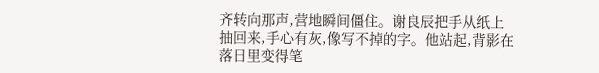齐转向那声,营地瞬间僵住。谢良辰把手从纸上抽回来,手心有灰,像写不掉的字。他站起,背影在落日里变得笔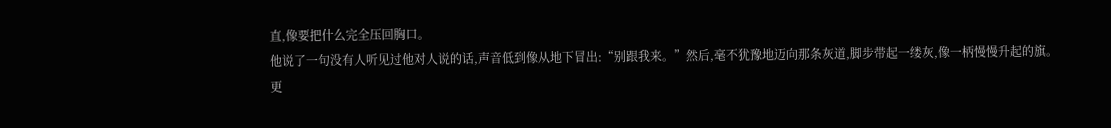直,像要把什么完全压回胸口。
他说了一句没有人听见过他对人说的话,声音低到像从地下冒出:“别跟我来。”然后,毫不犹豫地迈向那条灰道,脚步带起一缕灰,像一柄慢慢升起的旗。
更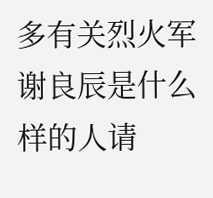多有关烈火军谢良辰是什么样的人请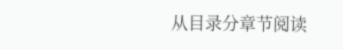从目录分章节阅读